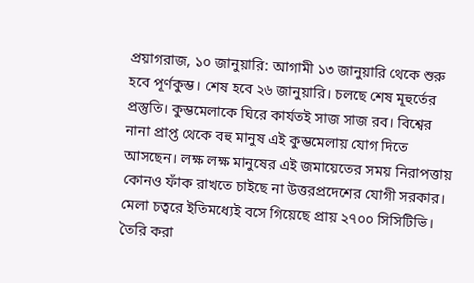প্রয়াগরাজ, ১০ জানুয়ারি: আগামী ১৩ জানুয়ারি থেকে শুরু হবে পূর্ণকুম্ভ। শেষ হবে ২৬ জানুয়ারি। চলছে শেষ মূহুর্তের প্রস্তুতি। কুম্ভমেলাকে ঘিরে কার্যতই সাজ সাজ রব। বিশ্বের নানা প্রাপ্ত থেকে বহু মানুষ এই কুম্ভমেলায় যোগ দিতে আসছেন। লক্ষ লক্ষ মানুষের এই জমায়েতের সময় নিরাপত্তায় কোনও ফাঁক রাখতে চাইছে না উত্তরপ্রদেশের যোগী সরকার। মেলা চত্বরে ইতিমধ্যেই বসে গিয়েছে প্রায় ২৭০০ সিসিটিভি। তৈরি করা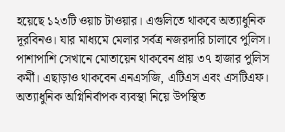হয়েছে ১২৩টি ওয়াচ টাওয়ার। এগুলিতে থাকবে অত্যাধুনিক দূরবিনও। যার মাধ্যমে মেলার সর্বত্র নজরদারি চালাবে পুলিস। পাশাপাশি সেখানে মোতায়েন থাকবেন প্রায় ৩৭ হাজার পুলিস কর্মী। এছাড়াও থাকবেন এনএসজি, এটিএস এবং এসটিএফ। অত্যাধুনিক অগ্নিনির্বাপক ব্যবস্থা নিয়ে উপস্থিত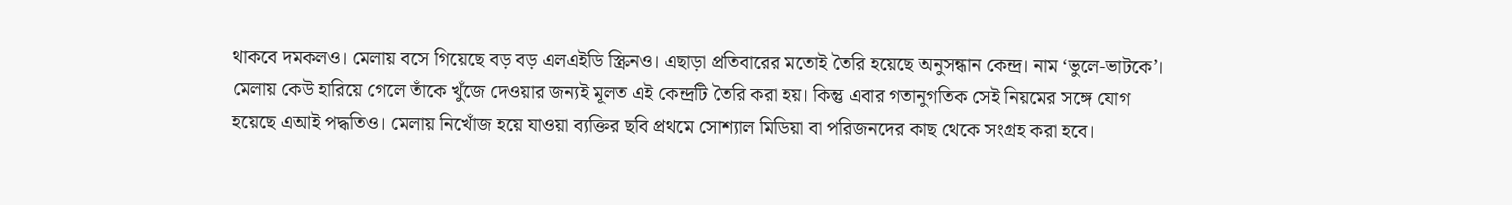থাকবে দমকলও। মেলায় বসে গিয়েছে বড় বড় এলএইডি স্ক্রিনও। এছাড়া প্রতিবারের মতোই তৈরি হয়েছে অনুসন্ধান কেন্দ্র। নাম ‘ভুলে-ভাটকে’। মেলায় কেউ হারিয়ে গেলে তাঁকে খুঁজে দেওয়ার জন্যই মূলত এই কেন্দ্রটি তৈরি করা হয়। কিন্তু এবার গতানুগতিক সেই নিয়মের সঙ্গে যোগ হয়েছে এআই পদ্ধতিও। মেলায় নিখোঁজ হয়ে যাওয়া ব্যক্তির ছবি প্রথমে সোশ্যাল মিডিয়া বা পরিজনদের কাছ থেকে সংগ্রহ করা হবে।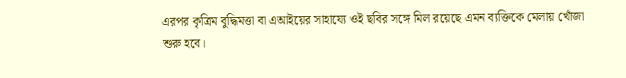এরপর কৃত্রিম বুদ্ধিমত্তা বা এআইয়ের সাহায্যে ওই ছবির সঙ্গে মিল রয়েছে এমন ব্যক্তিকে মেলায় খোঁজা শুরু হবে।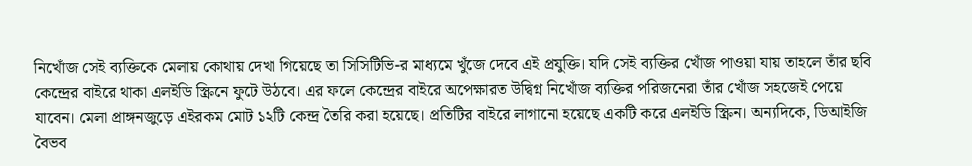নিখোঁজ সেই ব্যক্তিকে মেলায় কোথায় দেখা গিয়েছে তা সিসিটিভি-র মাধ্যমে খুঁজে দেবে এই প্রযুক্তি। যদি সেই ব্যক্তির খোঁজ পাওয়া যায় তাহলে তাঁর ছবি কেন্দ্রের বাইরে থাকা এলইডি স্ক্রিনে ফুটে উঠবে। এর ফলে কেন্দ্রের বাইরে অপেক্ষারত উদ্বিগ্ন নিখোঁজ ব্যক্তির পরিজনেরা তাঁর খোঁজ সহজেই পেয়ে যাবেন। মেলা প্রাঙ্গনজুড়ে এইরকম মোট ১২টি কেন্দ্র তৈরি করা হয়েছে। প্রতিটির বাইরে লাগানো হয়েছে একটি করে এলইডি স্ক্রিন। অন্যদিকে, ডিআইজি বৈভব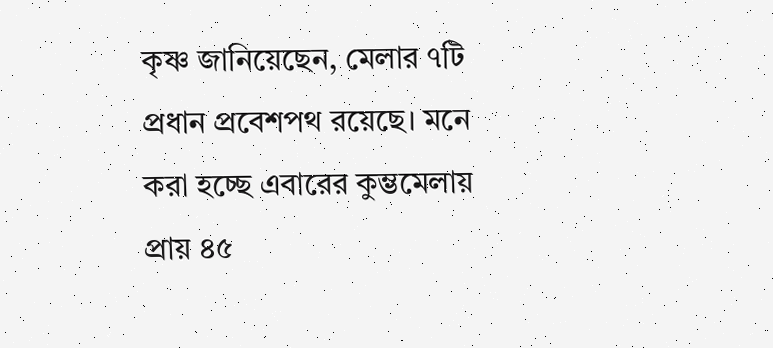কৃষ্ণ জানিয়েছেন, মেলার ৭টি প্রধান প্রবেশপথ রয়েছে। মনে করা হচ্ছে এবারের কুম্ভমেলায় প্রায় ৪৫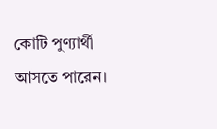কোটি পুণ্যার্থী আসতে পারেন।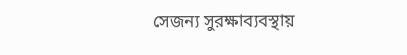সেজন্য সুরক্ষাব্যবস্থায়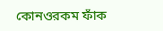কোনওরকম ফাঁক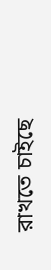রাখতে চাইছে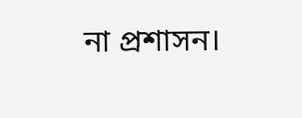না প্রশাসন।